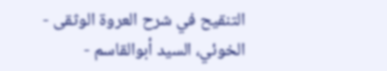التنقيح في شرح العروة الوثقى - الخوئي، السيد أبوالقاسم -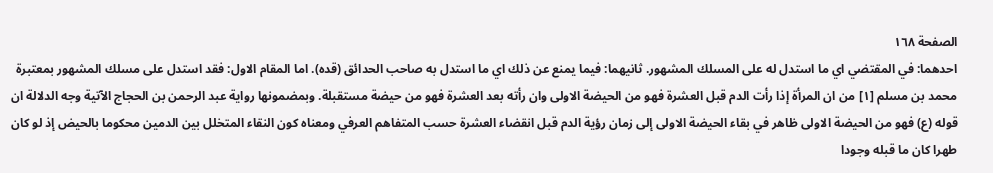الصفحة ١٦٨
احدهما: في المقتضي اي ما استدل له على المسلك المشهور. ثانيهما: فيما يمنع عن ذلك اي ما استدل به صاحب الحدائق (قده). اما المقام الاول: فقد استدل على مسلك المشهور بمعتبرة محمد بن مسلم [١] من ان المرأة إذا رأت الدم قبل العشرة فهو من الحيضة الاولى وان رأته بعد العشرة فهو من حيضة مستقبلة. وبمضمونها رواية عبد الرحمن بن الحجاج الآتية وجه الدلالة ان قوله (ع) فهو من الحيضة الاولى ظاهر في بقاء الحيضة الاولى إلى زمان رؤية الدم قبل انقضاء العشرة حسب المتفاهم العرفي ومعناه كون النقاء المتخلل بين الدمين محكوما بالحيض إذ لو كان طهرا كان ما قبله وجودا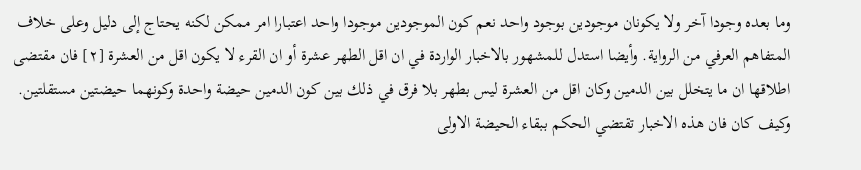وما بعده وجودا آخر ولا يكونان موجودين بوجود واحد نعم كون الموجودين موجودا واحد اعتبارا امر ممكن لكنه يحتاج إلى دليل وعلى خلاف المتفاهم العرفي من الرواية. وأيضا استدل للمشهور بالاخبار الواردة في ان اقل الطهر عشرة أو ان القرء لا يكون اقل من العشرة [٢] فان مقتضى اطلاقها ان ما يتخلل بين الدمين وكان اقل من العشرة ليس بطهر بلا فرق في ذلك بين كون الدمين حيضة واحدة وكونهما حيضتين مستقلتين. وكيف كان فان هذه الاخبار تقتضي الحكم ببقاء الحيضة الاولى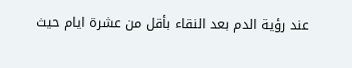عند رؤية الدم بعد النقاء بأقل من عشرة ايام حيث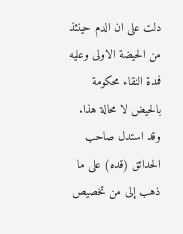دلت على ان الدم حينئذ من الحيضة الاولى وعليه فمدة النقاء محكومة بالحيض لا محالة هذا. وقد استدل صاحب الحدائق (قده) على ما ذهب إلى من تخصيص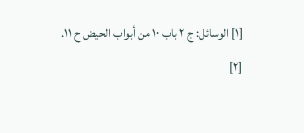[١] الوسائل: ج ٢ باب ١٠ من أبواب الحيض ح ١١.
[٢]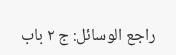راجع الوسائل: ج ٢ باب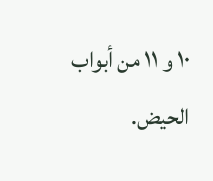١٠ و ١١ من أبواب الحيض.